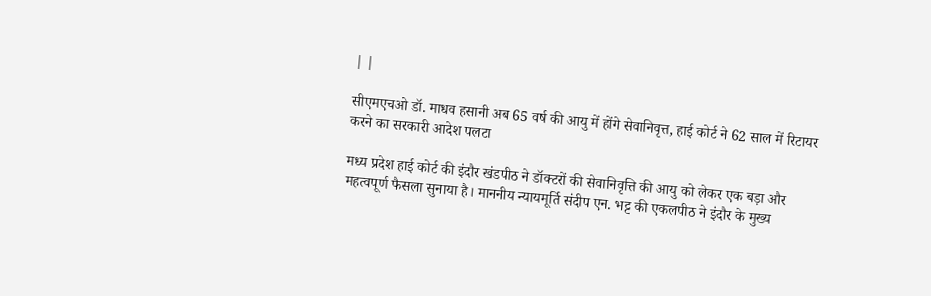| |

सीएमएचओ डॉ. माधव हसानी अब 65 वर्ष की आयु में होंगे सेवानिवृत्त, हाई कोर्ट ने 62 साल में रिटायर करने का सरकारी आदेश पलटा

मध्य प्रदेश हाई कोर्ट की इंदौर खंडपीठ ने डॉक्टरों की सेवानिवृत्ति की आयु को लेकर एक बड़ा और महत्वपूर्ण फैसला सुनाया है। माननीय न्यायमूर्ति संदीप एन. भट्ट की एकलपीठ ने इंदौर के मुख्य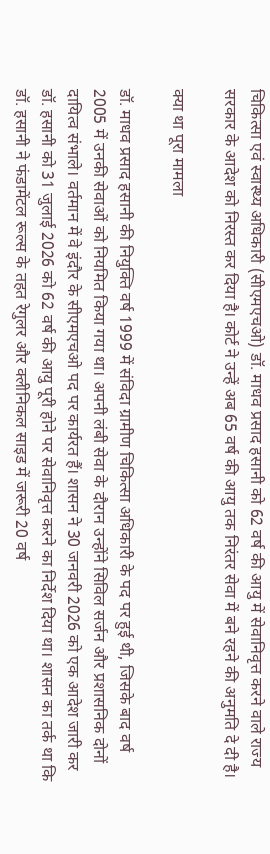चिकित्सा एवं स्वास्थ्य अधिकारी (सीएमएचओ) डॉ. माधव प्रसाद हसानी को 62 वर्ष की आयु में सेवानिवृत्त करने वाले राज्य सरकार के आदेश को निरस्त कर दिया है। कोर्ट ने उन्हें अब 65 वर्ष की आयु तक निरंतर सेवा में बने रहने की अनुमति दे दी है।

क्या था पूरा मामला

डॉ. माधव प्रसाद हसानी की नियुक्ति वर्ष 1999 में संविदा ग्रामीण चिकित्सा अधिकारी के पद पर हुई थी, जिसके बाद वर्ष 2005 में उनकी सेवाओं को नियमित किया गया था। अपनी लंबी सेवा के दौरान उन्होंने सिविल सर्जन और प्रशासनिक दोनों दायित्व संभाले। वर्तमान में वे इंदौर के सीएमएचओ पद पर कार्यरत हैं। शासन ने 30 जनवरी 2026 को एक आदेश जारी कर डॉ. हसानी को 31 जुलाई 2026 को 62 वर्ष की आयु पूरी होने पर सेवानिवृत्त करने का निर्देश दिया था। शासन का तर्क था कि डॉ. हसानी ने फंडामेंटल रूल्स के तहत रेगुलर और क्लीनिकल साइड में जरूरी 20 वर्ष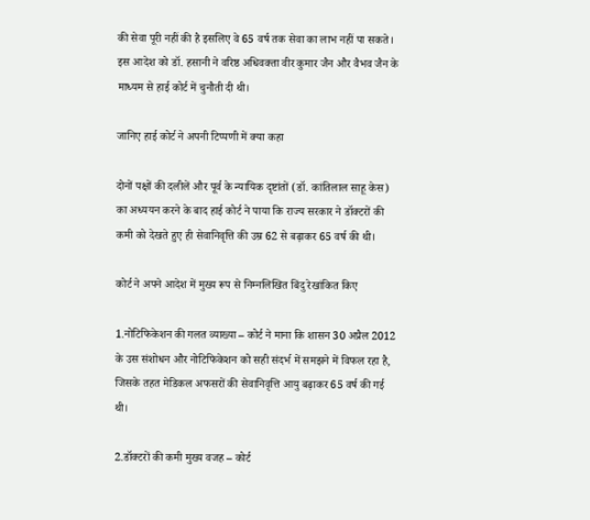की सेवा पूरी नहीं की है इसलिए वे 65 वर्ष तक सेवा का लाभ नहीं पा सकते। इस आदेश को डॉ. हसानी ने वरिष्ठ अधिवक्ता वीर कुमार जैन और वैभव जैन के माध्यम से हाई कोर्ट में चुनौती दी थी।

जानिए हाई कोर्ट ने अपनी टिप्पणी में क्या कहा

दोनों पक्षों की दलीलें और पूर्व के न्यायिक दृष्टांतों (डॉ. कांतिलाल साहू केस) का अध्ययन करने के बाद हाई कोर्ट ने पाया कि राज्य सरकार ने डॉक्टरों की कमी को देखते हुए ही सेवानिवृत्ति की उम्र 62 से बढ़ाकर 65 वर्ष की थी।

कोर्ट ने अपने आदेश में मुख्य रूप से निम्नलिखित बिंदु रेखांकित किए

1.नोटिफिकेशन की गलत व्याख्या – कोर्ट ने माना कि शासन 30 अप्रैल 2012 के उस संशोधन और नोटिफिकेशन को सही संदर्भ में समझने में विफल रहा है, जिसके तहत मेडिकल अफसरों की सेवानिवृत्ति आयु बढ़ाकर 65 वर्ष की गई थी।

2.डॉक्टरों की कमी मुख्य वजह – कोर्ट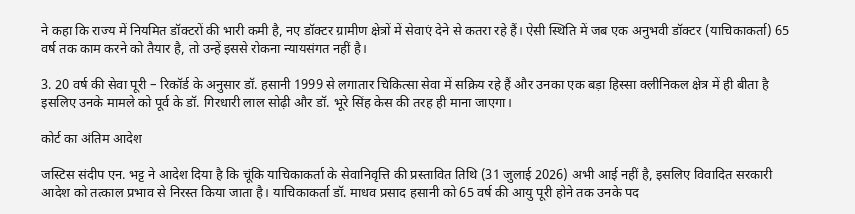ने कहा कि राज्य में नियमित डॉक्टरों की भारी कमी है, नए डॉक्टर ग्रामीण क्षेत्रों में सेवाएं देने से कतरा रहे हैं। ऐसी स्थिति में जब एक अनुभवी डॉक्टर (याचिकाकर्ता) 65 वर्ष तक काम करने को तैयार है, तो उन्हें इससे रोकना न्यायसंगत नहीं है।

3. 20 वर्ष की सेवा पूरी – रिकॉर्ड के अनुसार डॉ. हसानी 1999 से लगातार चिकित्सा सेवा में सक्रिय रहे हैं और उनका एक बड़ा हिस्सा क्लीनिकल क्षेत्र में ही बीता है इसलिए उनके मामले को पूर्व के डॉ. गिरधारी लाल सोढ़ी और डॉ. भूरे सिंह केस की तरह ही माना जाएगा।

कोर्ट का अंतिम आदेश

जस्टिस संदीप एन. भट्ट ने आदेश दिया है कि चूंकि याचिकाकर्ता के सेवानिवृत्ति की प्रस्तावित तिथि (31 जुलाई 2026) अभी आई नहीं है, इसलिए विवादित सरकारी आदेश को तत्काल प्रभाव से निरस्त किया जाता है। याचिकाकर्ता डॉ. माधव प्रसाद हसानी को 65 वर्ष की आयु पूरी होने तक उनके पद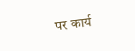पर कार्य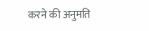करने की अनुमति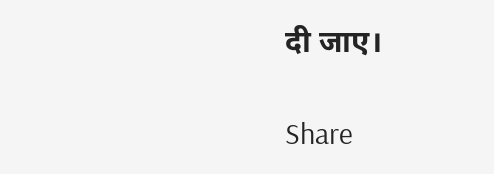दी जाए।

Share